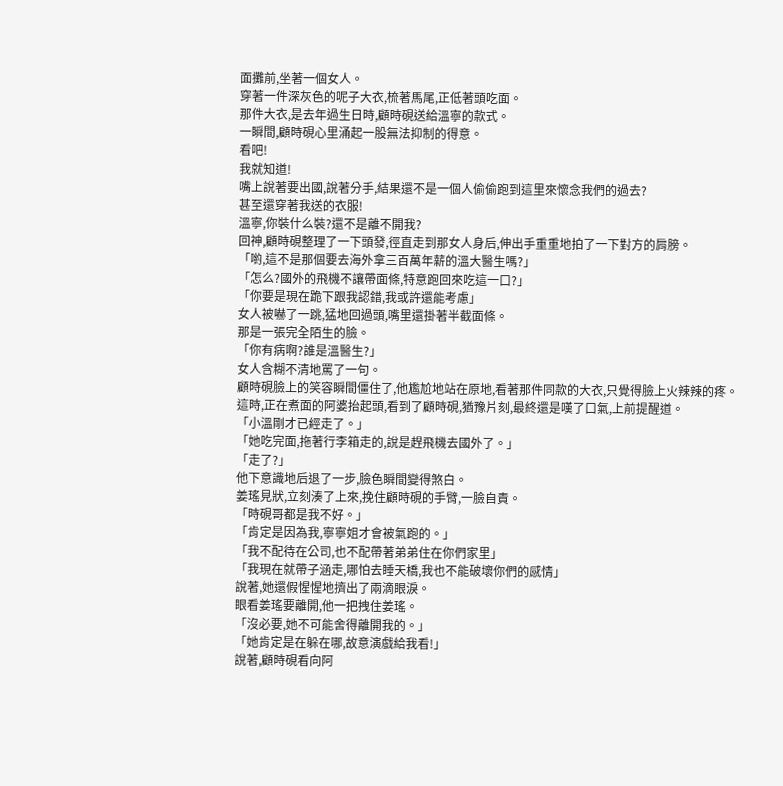面攤前,坐著一個女人。
穿著一件深灰色的呢子大衣,梳著馬尾,正低著頭吃面。
那件大衣,是去年過生日時,顧時硯送給溫寧的款式。
一瞬間,顧時硯心里涌起一股無法抑制的得意。
看吧!
我就知道!
嘴上說著要出國,說著分手,結果還不是一個人偷偷跑到這里來懷念我們的過去?
甚至還穿著我送的衣服!
溫寧,你裝什么裝?還不是離不開我?
回神,顧時硯整理了一下頭發,徑直走到那女人身后,伸出手重重地拍了一下對方的肩膀。
「喲,這不是那個要去海外拿三百萬年薪的溫大醫生嗎?」
「怎么?國外的飛機不讓帶面條,特意跑回來吃這一口?」
「你要是現在跪下跟我認錯,我或許還能考慮」
女人被嚇了一跳,猛地回過頭,嘴里還掛著半截面條。
那是一張完全陌生的臉。
「你有病啊?誰是溫醫生?」
女人含糊不清地罵了一句。
顧時硯臉上的笑容瞬間僵住了,他尷尬地站在原地,看著那件同款的大衣,只覺得臉上火辣辣的疼。
這時,正在煮面的阿婆抬起頭,看到了顧時硯,猶豫片刻,最終還是嘆了口氣,上前提醒道。
「小溫剛才已經走了。」
「她吃完面,拖著行李箱走的,說是趕飛機去國外了。」
「走了?」
他下意識地后退了一步,臉色瞬間變得煞白。
姜瑤見狀,立刻湊了上來,挽住顧時硯的手臂,一臉自責。
「時硯哥都是我不好。」
「肯定是因為我,寧寧姐才會被氣跑的。」
「我不配待在公司,也不配帶著弟弟住在你們家里」
「我現在就帶子涵走,哪怕去睡天橋,我也不能破壞你們的感情」
說著,她還假惺惺地擠出了兩滴眼淚。
眼看姜瑤要離開,他一把拽住姜瑤。
「沒必要,她不可能舍得離開我的。」
「她肯定是在躲在哪,故意演戲給我看!」
說著,顧時硯看向阿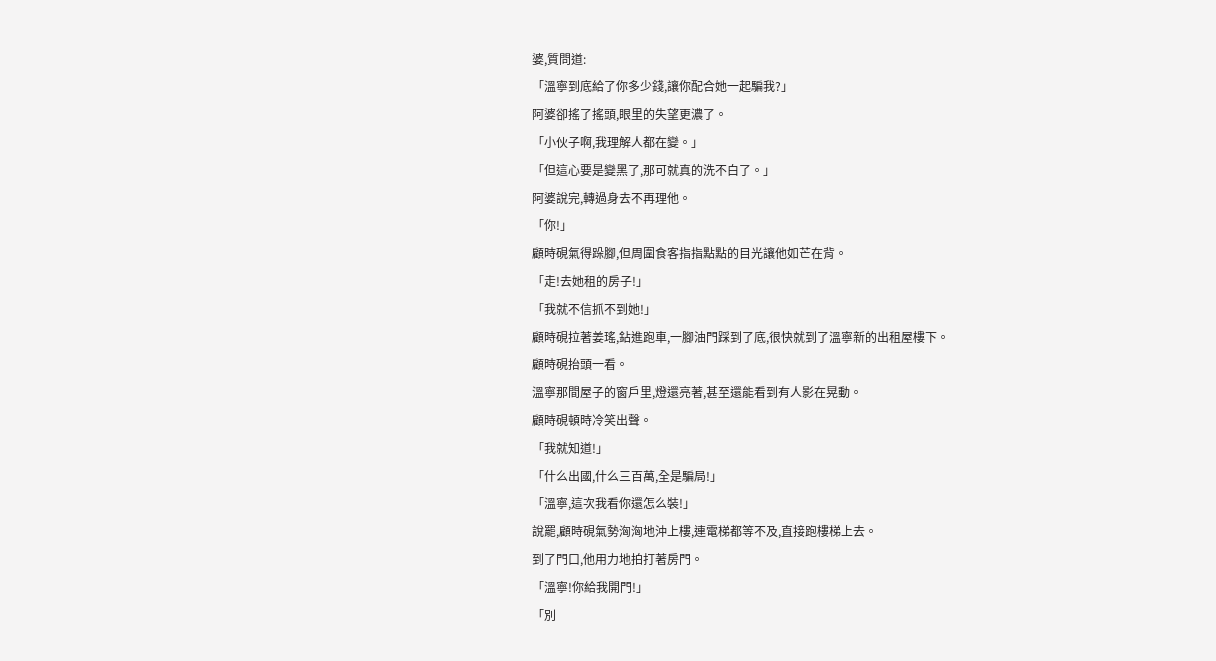婆,質問道:
「溫寧到底給了你多少錢,讓你配合她一起騙我?」
阿婆卻搖了搖頭,眼里的失望更濃了。
「小伙子啊,我理解人都在變。」
「但這心要是變黑了,那可就真的洗不白了。」
阿婆說完,轉過身去不再理他。
「你!」
顧時硯氣得跺腳,但周圍食客指指點點的目光讓他如芒在背。
「走!去她租的房子!」
「我就不信抓不到她!」
顧時硯拉著姜瑤,鉆進跑車,一腳油門踩到了底,很快就到了溫寧新的出租屋樓下。
顧時硯抬頭一看。
溫寧那間屋子的窗戶里,燈還亮著,甚至還能看到有人影在晃動。
顧時硯頓時冷笑出聲。
「我就知道!」
「什么出國,什么三百萬,全是騙局!」
「溫寧,這次我看你還怎么裝!」
說罷,顧時硯氣勢洶洶地沖上樓,連電梯都等不及,直接跑樓梯上去。
到了門口,他用力地拍打著房門。
「溫寧!你給我開門!」
「別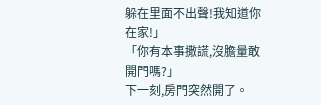躲在里面不出聲!我知道你在家!」
「你有本事撒謊,沒膽量敢開門嗎?」
下一刻,房門突然開了。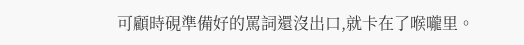可顧時硯準備好的罵詞還沒出口,就卡在了喉嚨里。